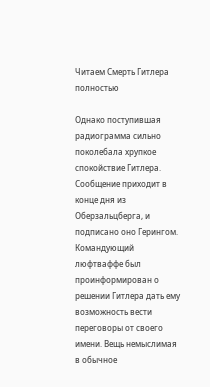Читаем Смерть Гитлера полностью

Однако поступившая радиограмма сильно поколебала хрупкое спокойствие Гитлера. Сообщение приходит в конце дня из Оберзальцберга, и подписано оно Герингом. Командующий люфтваффе был проинформирован о решении Гитлера дать ему возможность вести переговоры от своего имени. Вещь немыслимая в обычное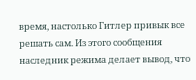время, настолько Гитлер привык все решать сам. Из этого сообщения наследник режима делает вывод, что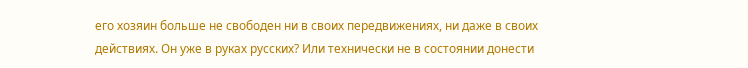его хозяин больше не свободен ни в своих передвижениях, ни даже в своих действиях. Он уже в руках русских? Или технически не в состоянии донести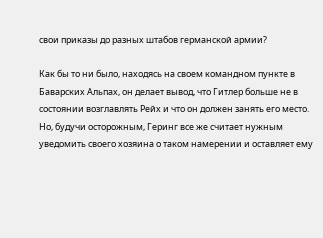свои приказы до разных штабов германской армии?

Как бы то ни было, находясь на своем командном пункте в Баварских Альпах, он делает вывод, что Гитлер больше не в состоянии возглавлять Рейх и что он должен занять его место. Но, будучи осторожным, Геринг все же считает нужным уведомить своего хозяина о таком намерении и оставляет ему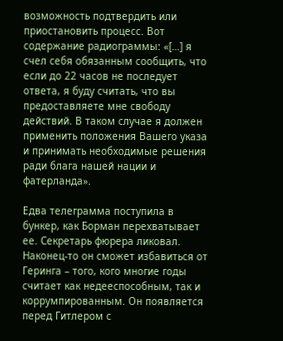возможность подтвердить или приостановить процесс. Вот содержание радиограммы: «[…] я счел себя обязанным сообщить, что если до 22 часов не последует ответа, я буду считать, что вы предоставляете мне свободу действий. В таком случае я должен применить положения Вашего указа и принимать необходимые решения ради блага нашей нации и фатерланда».

Едва телеграмма поступила в бункер, как Борман перехватывает ее. Секретарь фюрера ликовал. Наконец-то он сможет избавиться от Геринга – того, кого многие годы считает как недееспособным, так и коррумпированным. Он появляется перед Гитлером с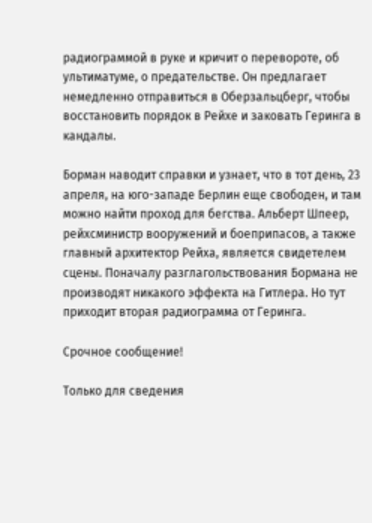радиограммой в руке и кричит о перевороте, об ультиматуме, о предательстве. Он предлагает немедленно отправиться в Оберзальцберг, чтобы восстановить порядок в Рейхе и заковать Геринга в кандалы.

Борман наводит справки и узнает, что в тот день, 23 апреля, на юго-западе Берлин еще свободен, и там можно найти проход для бегства. Альберт Шпеер, рейхсминистр вооружений и боеприпасов, а также главный архитектор Рейха, является свидетелем сцены. Поначалу разглагольствования Бормана не производят никакого эффекта на Гитлера. Но тут приходит вторая радиограмма от Геринга.

Срочное сообщение!

Только для сведения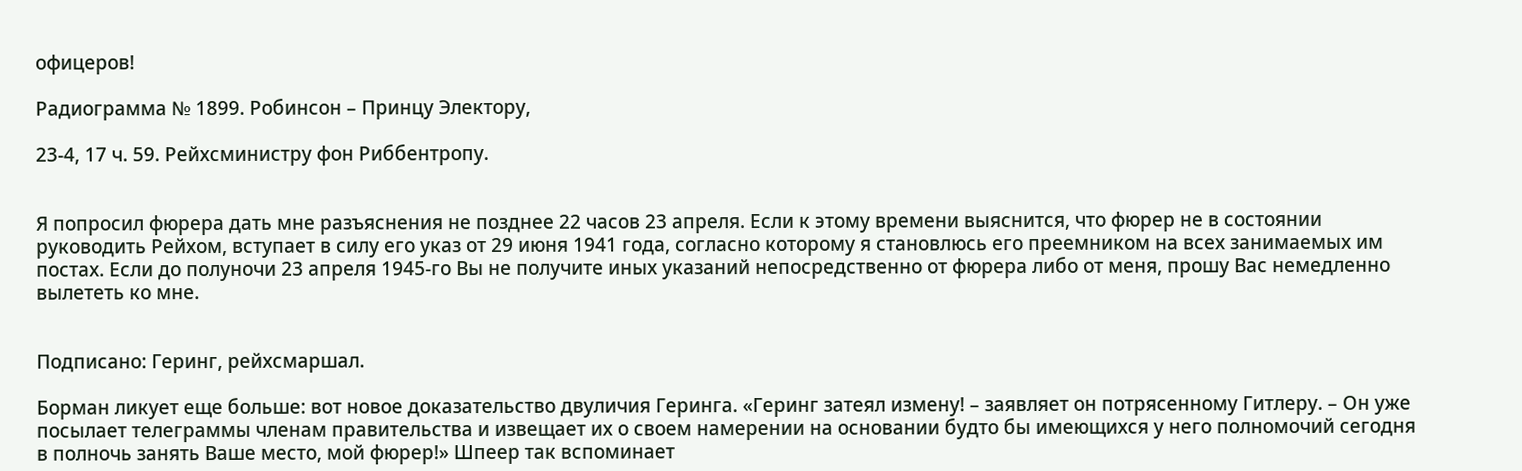офицеров!

Радиограмма № 1899. Робинсон – Принцу Электору,

23-4, 17 ч. 59. Рейхсминистру фон Риббентропу.


Я попросил фюрера дать мне разъяснения не позднее 22 часов 23 апреля. Если к этому времени выяснится, что фюрер не в состоянии руководить Рейхом, вступает в силу его указ от 29 июня 1941 года, согласно которому я становлюсь его преемником на всех занимаемых им постах. Если до полуночи 23 апреля 1945-го Вы не получите иных указаний непосредственно от фюрера либо от меня, прошу Вас немедленно вылететь ко мне.


Подписано: Геринг, рейхсмаршал.

Борман ликует еще больше: вот новое доказательство двуличия Геринга. «Геринг затеял измену! – заявляет он потрясенному Гитлеру. – Он уже посылает телеграммы членам правительства и извещает их о своем намерении на основании будто бы имеющихся у него полномочий сегодня в полночь занять Ваше место, мой фюрер!» Шпеер так вспоминает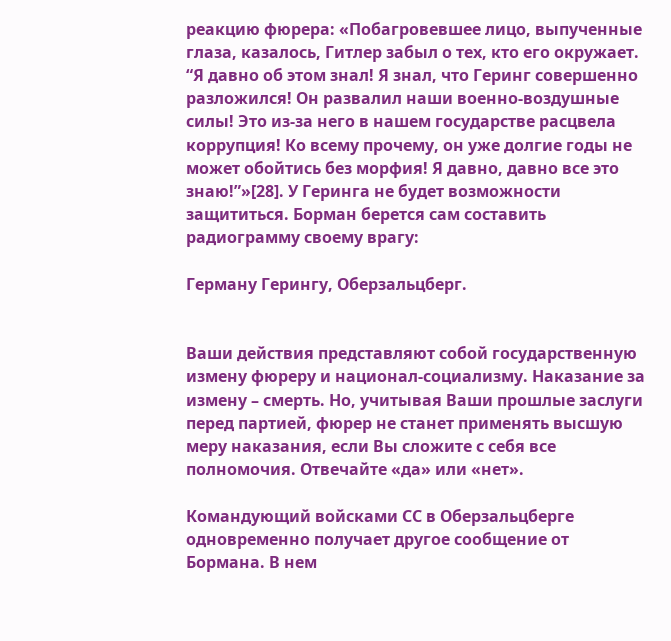реакцию фюрера: «Побагровевшее лицо, выпученные глаза, казалось, Гитлер забыл о тех, кто его окружает. “Я давно об этом знал! Я знал, что Геринг совершенно разложился! Он развалил наши военно-воздушные силы! Это из-за него в нашем государстве расцвела коррупция! Ко всему прочему, он уже долгие годы не может обойтись без морфия! Я давно, давно все это знаю!”»[28]. У Геринга не будет возможности защититься. Борман берется сам составить радиограмму своему врагу:

Герману Герингу, Оберзальцберг.


Ваши действия представляют собой государственную измену фюреру и национал-социализму. Наказание за измену – смерть. Но, учитывая Ваши прошлые заслуги перед партией, фюрер не станет применять высшую меру наказания, если Вы сложите с себя все полномочия. Отвечайте «да» или «нет».

Командующий войсками СС в Оберзальцберге одновременно получает другое сообщение от Бормана. В нем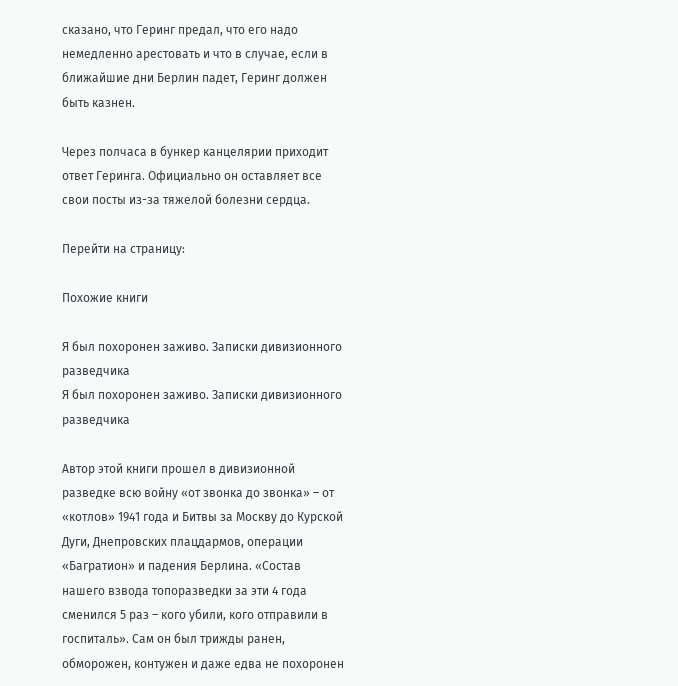сказано, что Геринг предал, что его надо немедленно арестовать и что в случае, если в ближайшие дни Берлин падет, Геринг должен быть казнен.

Через полчаса в бункер канцелярии приходит ответ Геринга. Официально он оставляет все свои посты из-за тяжелой болезни сердца.

Перейти на страницу:

Похожие книги

Я был похоронен заживо. Записки дивизионного разведчика
Я был похоронен заживо. Записки дивизионного разведчика

Автор этой книги прошел в дивизионной разведке всю войну «от звонка до звонка» – от «котлов» 1941 года и Битвы за Москву до Курской Дуги, Днепровских плацдармов, операции «Багратион» и падения Берлина. «Состав нашего взвода топоразведки за эти 4 года сменился 5 раз – кого убили, кого отправили в госпиталь». Сам он был трижды ранен, обморожен, контужен и даже едва не похоронен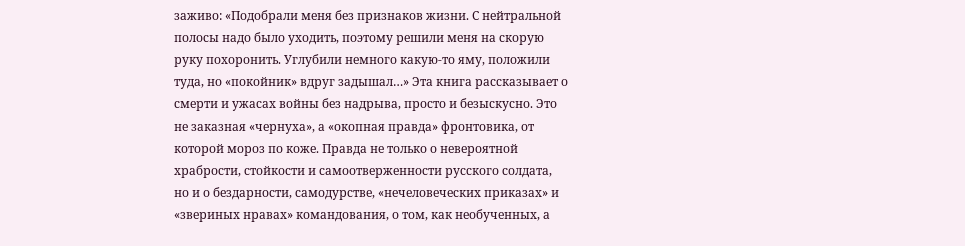заживо: «Подобрали меня без признаков жизни. С нейтральной полосы надо было уходить, поэтому решили меня на скорую руку похоронить. Углубили немного какую-то яму, положили туда, но «покойник» вдруг задышал…» Эта книга рассказывает о смерти и ужасах войны без надрыва, просто и безыскусно. Это не заказная «чернуха», а «окопная правда» фронтовика, от которой мороз по коже. Правда не только о невероятной храбрости, стойкости и самоотверженности русского солдата, но и о бездарности, самодурстве, «нечеловеческих приказах» и «звериных нравах» командования, о том, как необученных, а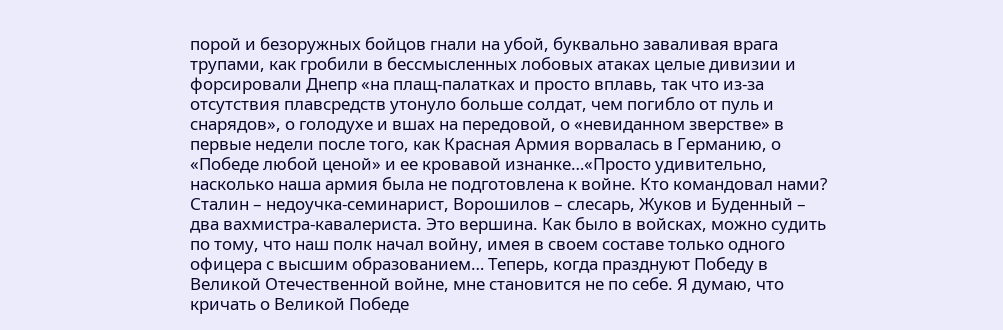порой и безоружных бойцов гнали на убой, буквально заваливая врага трупами, как гробили в бессмысленных лобовых атаках целые дивизии и форсировали Днепр «на плащ-палатках и просто вплавь, так что из-за отсутствия плавсредств утонуло больше солдат, чем погибло от пуль и снарядов», о голодухе и вшах на передовой, о «невиданном зверстве» в первые недели после того, как Красная Армия ворвалась в Германию, о «Победе любой ценой» и ее кровавой изнанке…«Просто удивительно, насколько наша армия была не подготовлена к войне. Кто командовал нами? Сталин – недоучка-семинарист, Ворошилов – слесарь, Жуков и Буденный – два вахмистра-кавалериста. Это вершина. Как было в войсках, можно судить по тому, что наш полк начал войну, имея в своем составе только одного офицера с высшим образованием… Теперь, когда празднуют Победу в Великой Отечественной войне, мне становится не по себе. Я думаю, что кричать о Великой Победе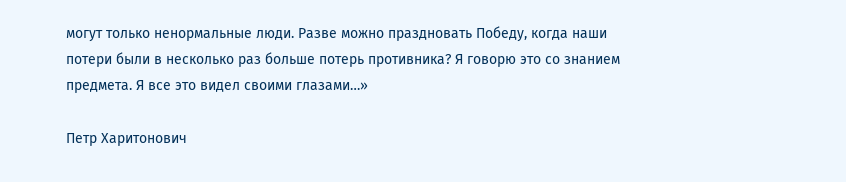могут только ненормальные люди. Разве можно праздновать Победу, когда наши потери были в несколько раз больше потерь противника? Я говорю это со знанием предмета. Я все это видел своими глазами…»

Петр Харитонович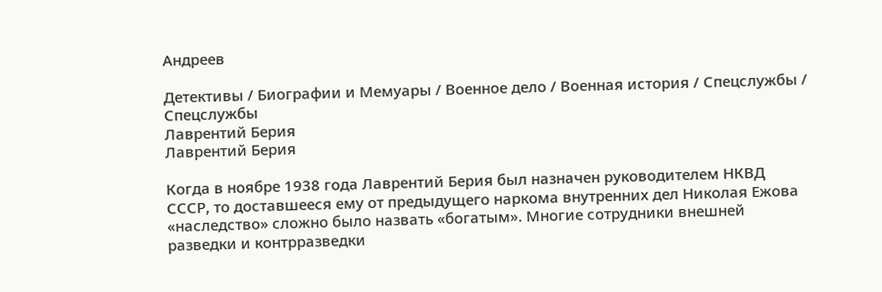Андреев

Детективы / Биографии и Мемуары / Военное дело / Военная история / Спецслужбы / Cпецслужбы
Лаврентий Берия
Лаврентий Берия

Когда в ноябре 1938 года Лаврентий Берия был назначен руководителем НКВД СССР, то доставшееся ему от предыдущего наркома внутренних дел Николая Ежова «наследство» сложно было назвать «богатым». Многие сотрудники внешней разведки и контрразведки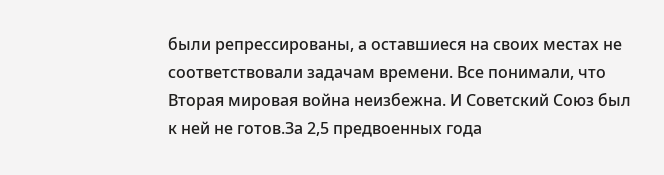были репрессированы, а оставшиеся на своих местах не соответствовали задачам времени. Все понимали, что Вторая мировая война неизбежна. И Советский Союз был к ней не готов.За 2,5 предвоенных года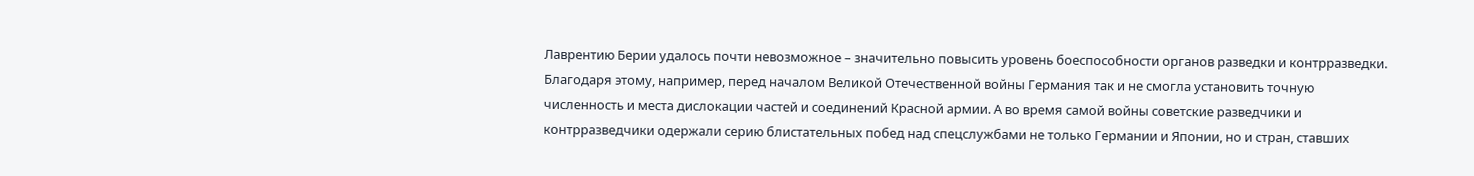Лаврентию Берии удалось почти невозможное – значительно повысить уровень боеспособности органов разведки и контрразведки. Благодаря этому, например, перед началом Великой Отечественной войны Германия так и не смогла установить точную численность и места дислокации частей и соединений Красной армии. А во время самой войны советские разведчики и контрразведчики одержали серию блистательных побед над спецслужбами не только Германии и Японии, но и стран, ставших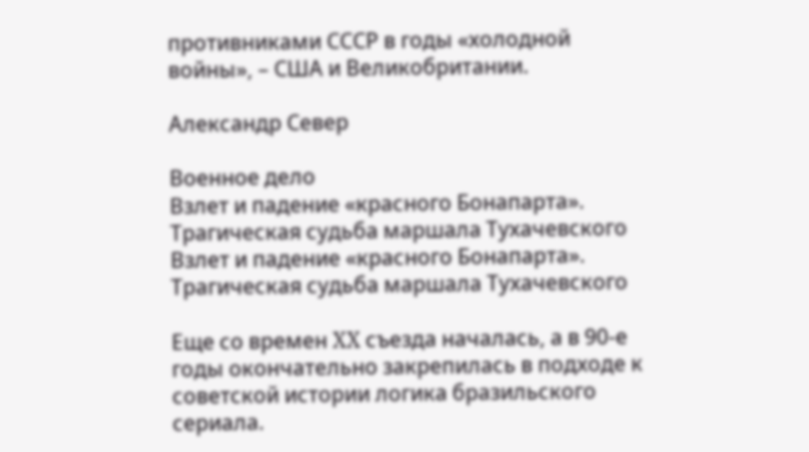противниками СССР в годы «холодной войны», – США и Великобритании.

Александр Север

Военное дело
Взлет и падение «красного Бонапарта». Трагическая судьба маршала Тухачевского
Взлет и падение «красного Бонапарта». Трагическая судьба маршала Тухачевского

Еще со времен XX съезда началась, а в 90-е годы окончательно закрепилась в подходе к советской истории логика бразильского сериала.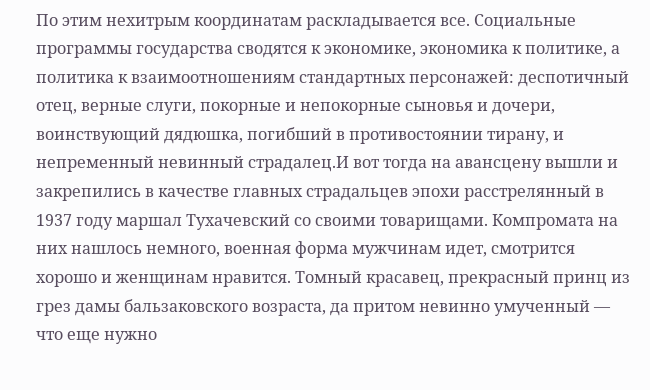По этим нехитрым координатам раскладывается все. Социальные программы государства сводятся к экономике, экономика к политике, а политика к взаимоотношениям стандартных персонажей: деспотичный отец, верные слуги, покорные и непокорные сыновья и дочери, воинствующий дядюшка, погибший в противостоянии тирану, и непременный невинный страдалец.И вот тогда на авансцену вышли и закрепились в качестве главных страдальцев эпохи расстрелянный в 1937 году маршал Тухачевский со своими товарищами. Компромата на них нашлось немного, военная форма мужчинам идет, смотрится хорошо и женщинам нравится. Томный красавец, прекрасный принц из грез дамы бальзаковского возраста, да притом невинно умученный — что еще нужно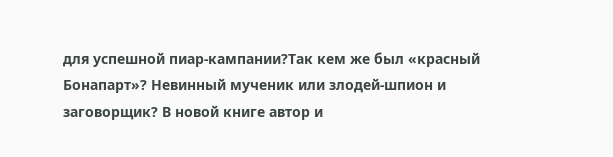для успешной пиар-кампании?Так кем же был «красный Бонапарт»? Невинный мученик или злодей-шпион и заговорщик? В новой книге автор и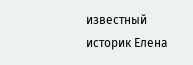известный историк Елена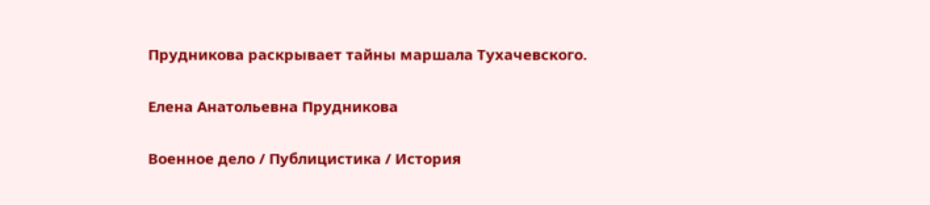Прудникова раскрывает тайны маршала Тухачевского.

Елена Анатольевна Прудникова

Военное дело / Публицистика / История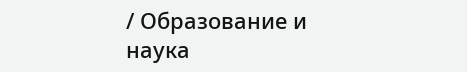/ Образование и наука